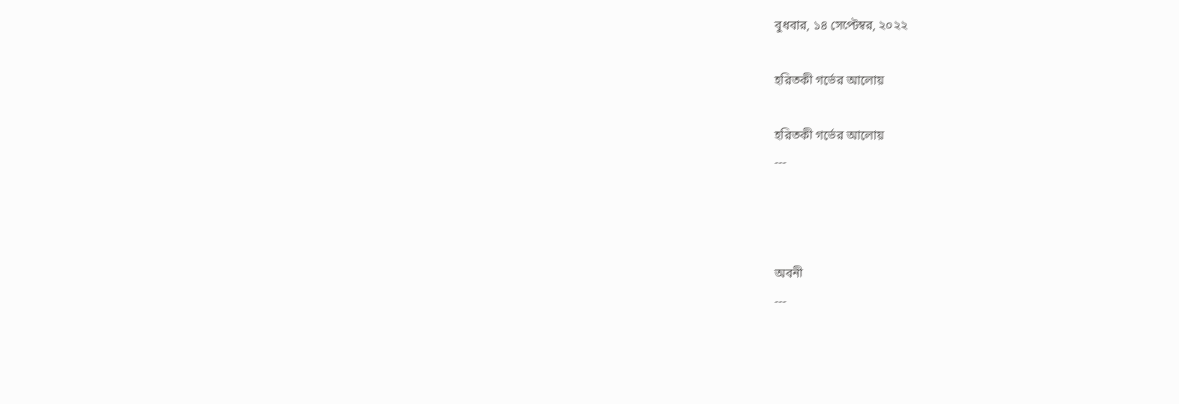বুধবার, ১৪ সেপ্টেম্বর, ২০২২

হরিতকী গর্ভের আলোয়

হরিতকী গর্ভের আলোয়
---



অবনী
---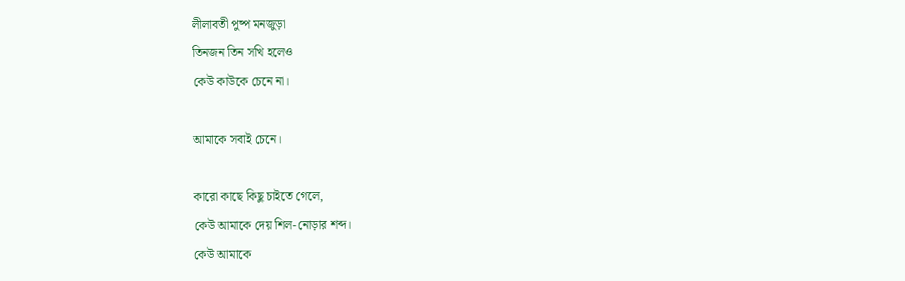লীলাবতী পুষ্প মনজুড়া
তিনজন তিন সখি হলেও
কেউ কাউকে চেনে না।

আমাকে সবাই চেনে।

কারো কাছে কিছু চাইতে গেলে,
কেউ আমাকে দেয় শিল-নোড়ার শব্দ।
কেউ আমাকে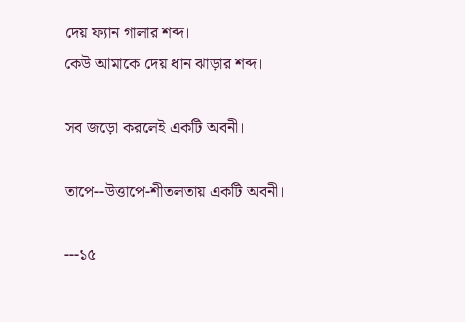দেয় ফ্যান গালার শব্দ।
কেউ আমাকে দেয় ধান ঝাড়ার শব্দ।

সব জড়ো করলেই একটি অবনী।

তাপে--উত্তাপে-শীতলতায় একটি অবনী।

---১৫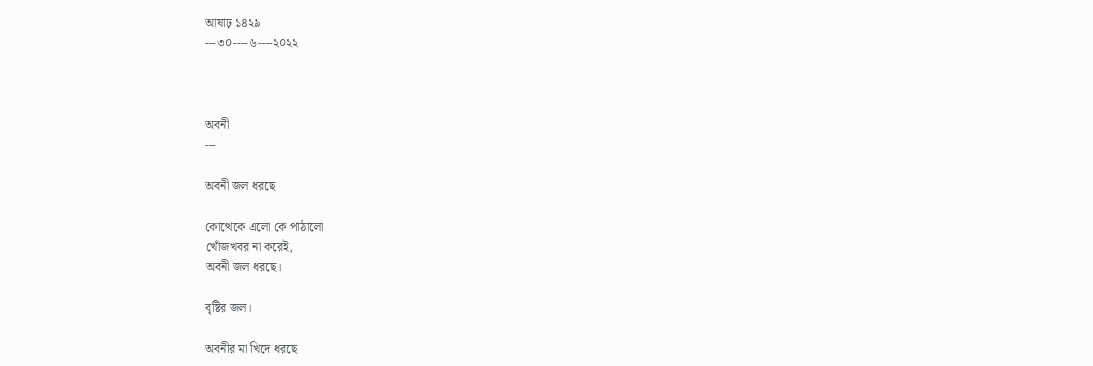আষাঢ় ১৪২৯
---৩০----৬----২০২২



অবনী
---

অবনী জল ধরছে

কোত্থেকে এলো কে পাঠালো
খোঁজখবর না করেই,
অবনী জল ধরছে।

বৃষ্টির জল।

অবনীর মা খিদে ধরছে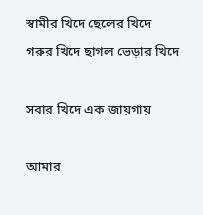স্বামীর খিদে ছেলের খিদে
গরুর খিদে ছাগল ভেড়ার খিদে

সবার খিদে এক জায়গায়

আমার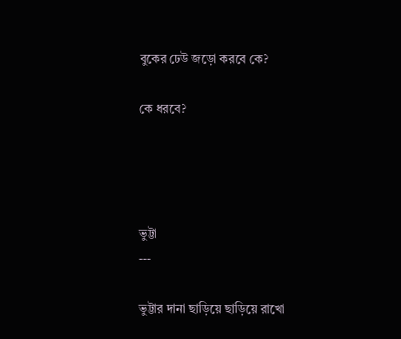বুকের ঢেউ জড়ো করবে কে?

কে ধরবে?




ভুট্টা
---

ভুট্টার দানা ছাড়িয়ে ছাড়িয়ে রাখো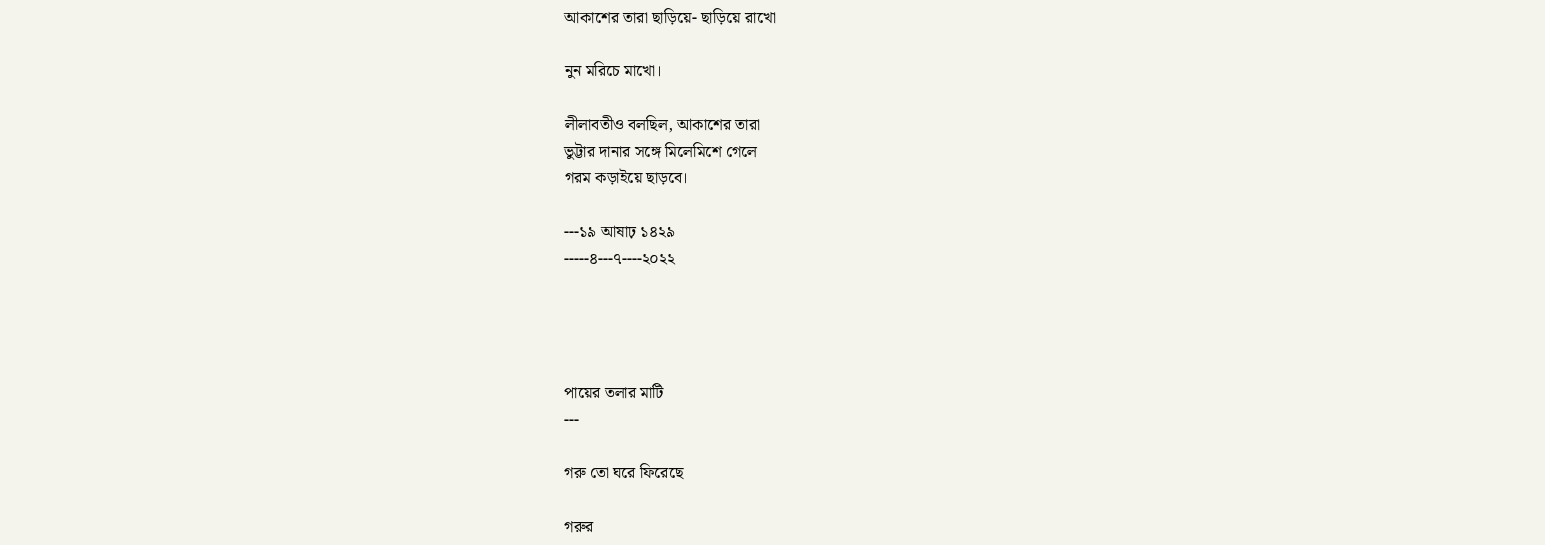আকাশের তারা ছাড়িয়ে- ছাড়িয়ে রাখো

নুন মরিচে মাখো।

লীলাবতীও বলছিল, আকাশের তারা
ভুট্টার দানার সঙ্গে মিলেমিশে গেলে
গরম কড়াইয়ে ছাড়বে।

---১৯ আষাঢ় ১৪২৯
-----৪---৭----২০২২




পায়ের তলার মাটি
---

গরু তো ঘরে ফিরেছে

গরুর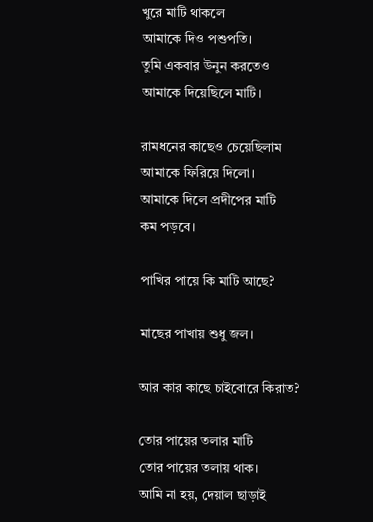খুরে মাটি থাকলে
আমাকে দিও পশুপতি।
তুমি একবার উনুন করতেও
আমাকে দিয়েছিলে মাটি।

রামধনের কাছেও চেয়েছিলাম
আমাকে ফিরিয়ে দিলো।
আমাকে দিলে প্রদীপের মাটি
কম পড়বে।

পাখির পায়ে কি মাটি আছে?

মাছের পাখায় শুধু জল।

আর কার কাছে চাইবোরে কিরাত?

তোর পায়ের তলার মাটি
তোর পায়ের তলায় থাক।
আমি না হয়, দেয়াল ছাড়াই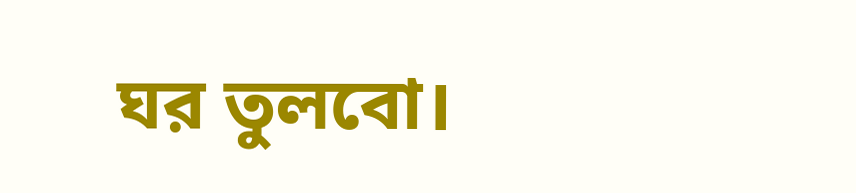ঘর তুলবো।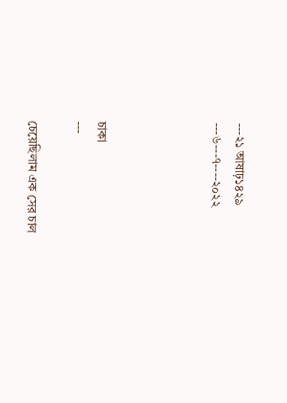---২১ আষাঢ়১৪২৯
---৬---৭----২০২২




চাকা
---

চেয়েছিলাম এক সের চাল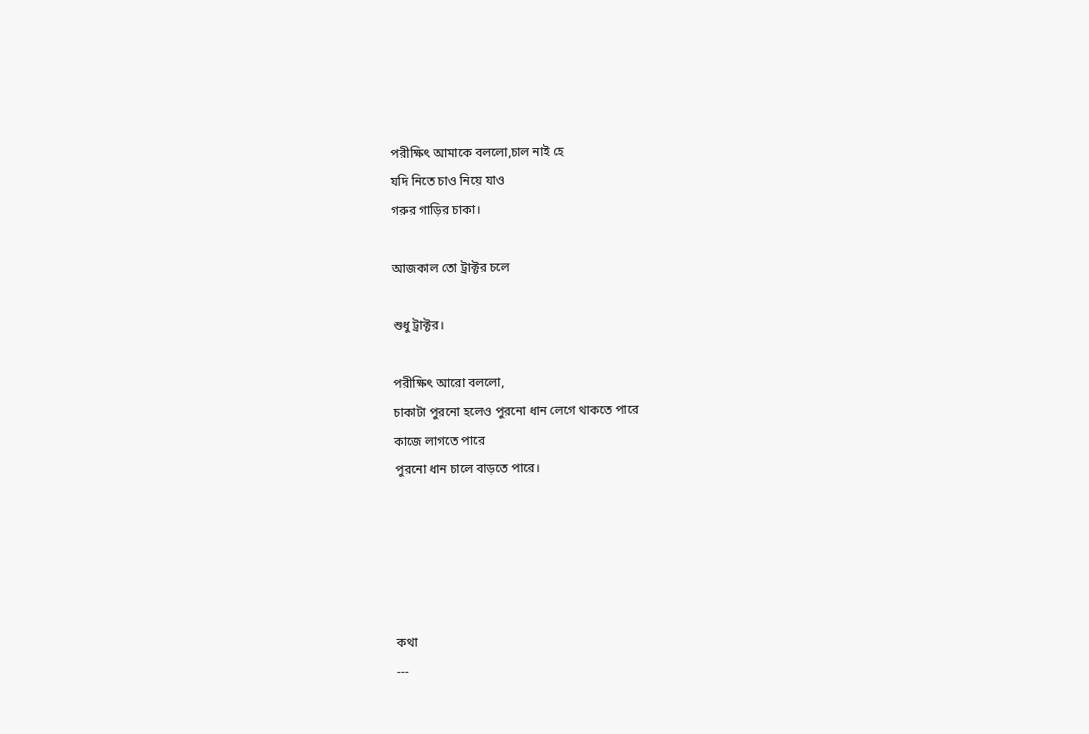পরীক্ষিৎ আমাকে বললো,চাল নাই হে
যদি নিতে চাও নিয়ে যাও
গরুর গাড়ির চাকা।

আজকাল তো ট্রাক্টর চলে

শুধু ট্রাক্টর।

পরীক্ষিৎ আরো বললো,
চাকাটা পুরনো হলেও পুরনো ধান লেগে থাকতে পারে
কাজে লাগতে পারে
পুরনো ধান চালে বাড়তে পারে।





কথা
---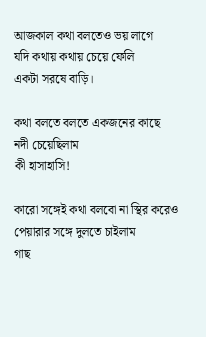আজকাল কথা বলতেও ভয় লাগে
যদি কথায় কথায় চেয়ে ফেলি
একটা সরষে বাড়ি।

কথা বলতে বলতে একজনের কাছে
নদী চেয়েছিলাম
কী হাসাহাসি!

কারো সঙ্গেই কথা বলবো না স্থির করেও
পেয়ারার সঙ্গে দুলতে চাইলাম
গাছ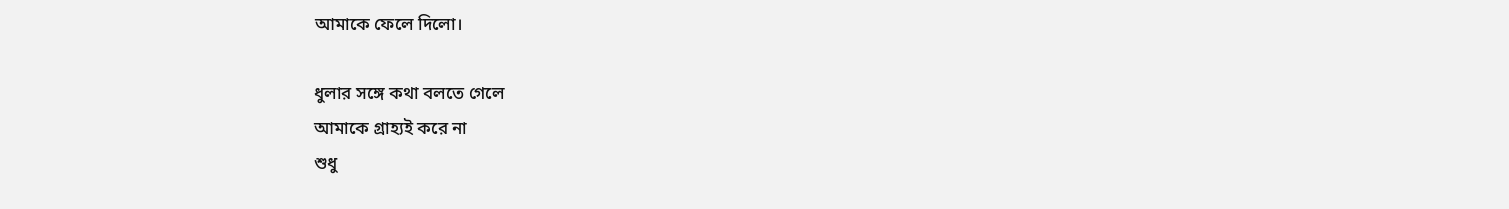আমাকে ফেলে দিলো।

ধুলার সঙ্গে কথা বলতে গেলে
আমাকে গ্রাহ্যই করে না
শুধু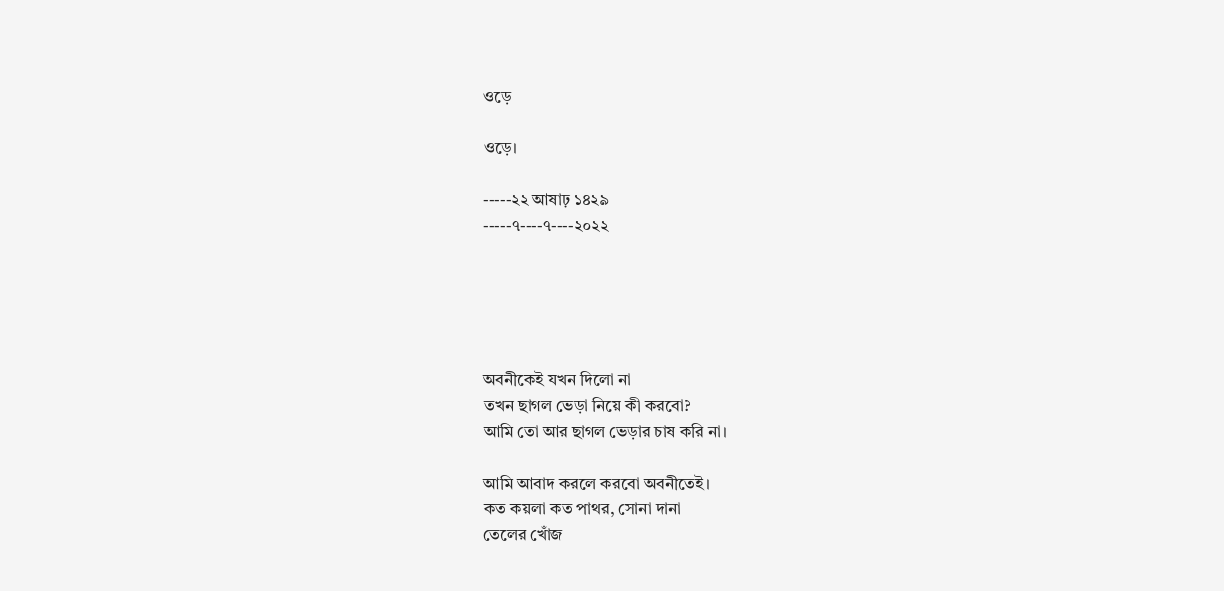ওড়ে

ওড়ে।

-----২২ আষাঢ় ১৪২৯
-----৭----৭----২০২২





অবনীকেই যখন দিলো না
তখন ছাগল ভেড়া নিয়ে কী করবো?
আমি তো আর ছাগল ভেড়ার চাষ করি না।

আমি আবাদ করলে করবো অবনীতেই।
কত কয়লা কত পাথর, সোনা দানা
তেলের খোঁজ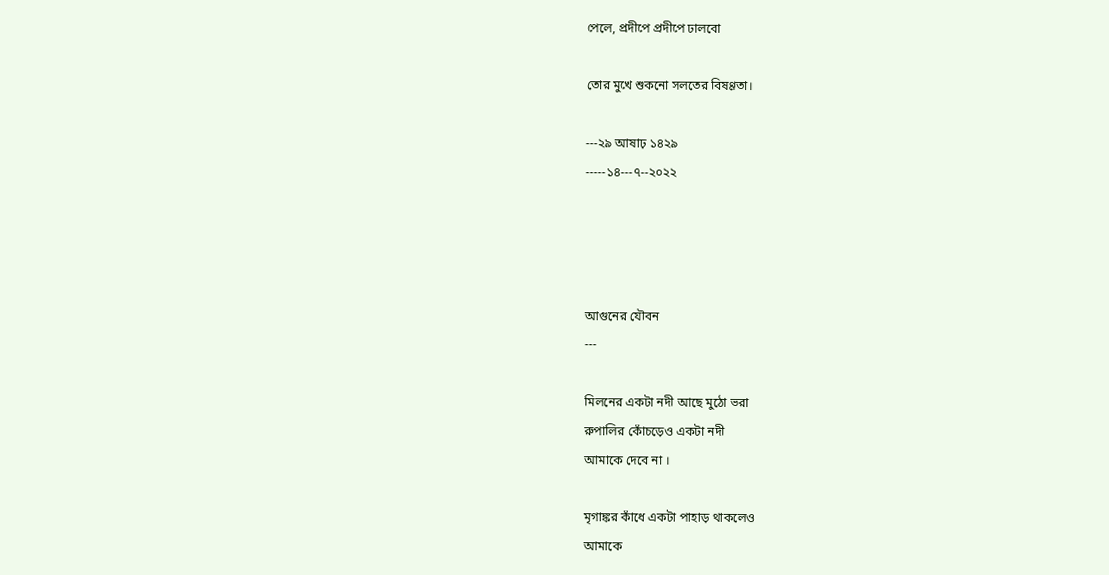পেলে, প্রদীপে প্রদীপে ঢালবো

তোর মুখে শুকনো সলতের বিষণ্ণতা।

---২৯ আষাঢ় ১৪২৯
-----১৪---৭--২০২২




আগুনের যৌবন
---

মিলনের একটা নদী আছে মুঠো ভরা
রুপালির কোঁচড়েও একটা নদী
আমাকে দেবে না ‌।

মৃগাঙ্কর কাঁধে একটা পাহাড় থাকলেও
আমাকে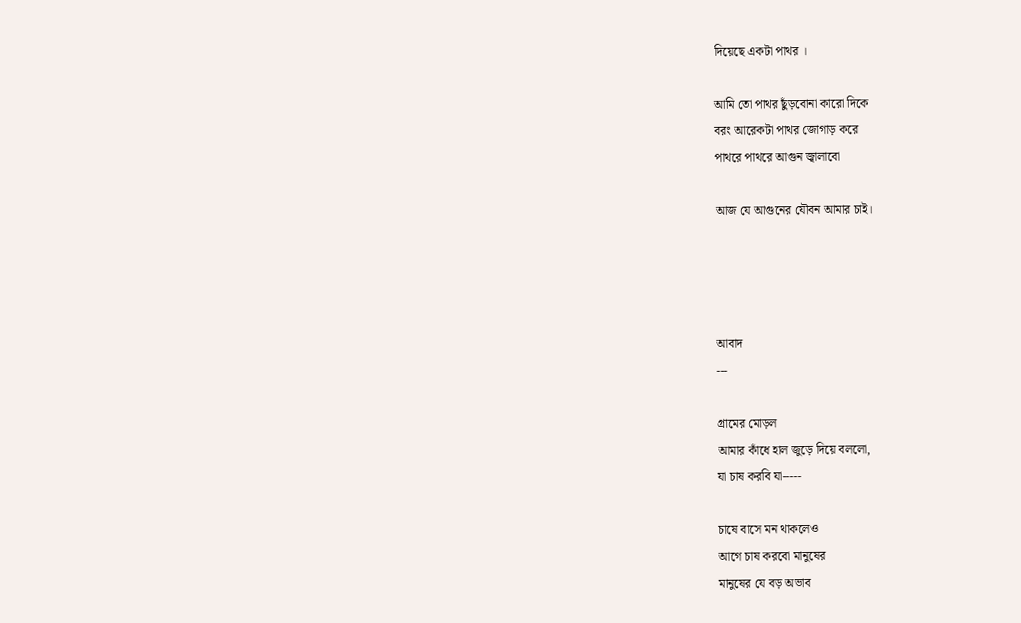দিয়েছে একটা পাথর ‌।

আমি তো পাথর ছুঁড়বোনা কারো দিকে
বরং আরেকটা পাথর জোগাড় করে
পাথরে পাথরে আগুন জ্বালাবো

আজ যে আগুনের যৌবন আমার চাই।




আবাদ
---

গ্রামের মোড়ল
আমার কাঁধে হাল জুড়ে দিয়ে বললো,
যা চাষ করবি যা-----

চাষে বাসে মন থাকলেও
আগে চাষ করবো মানুষের
মানুষের যে বড় অভাব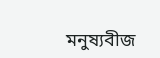মনুষ্যবীজ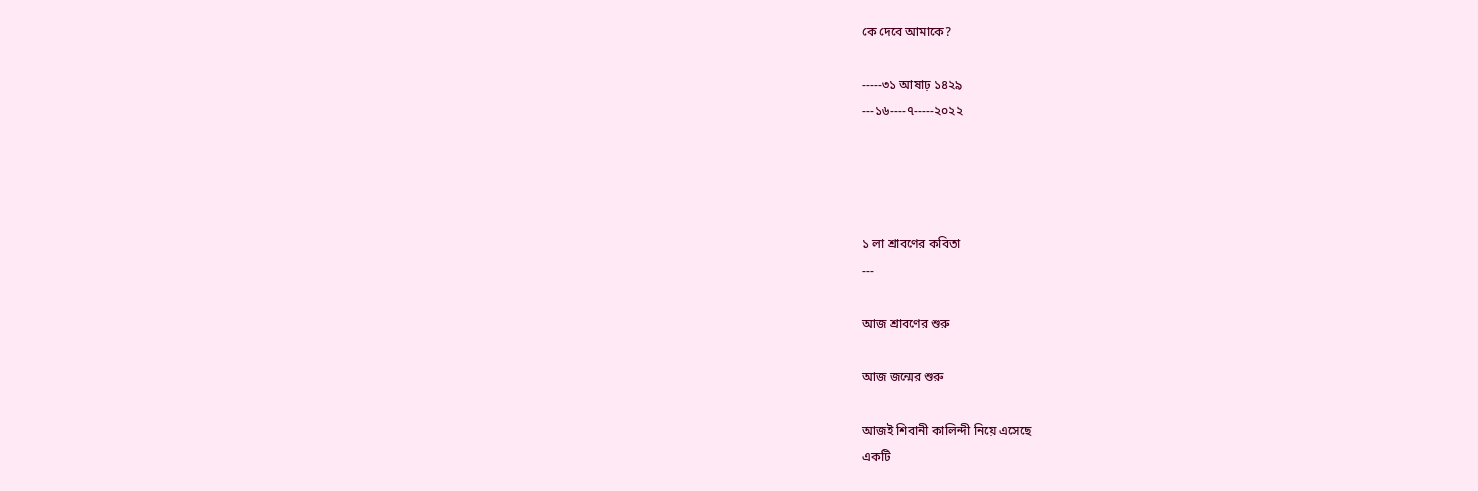কে দেবে আমাকে?

-----৩১ আষাঢ় ১৪২৯
---১৬----৭-----২০২২




১ লা শ্রাবণের কবিতা
---

আজ শ্রাবণের শুরু

আজ জন্মের শুরু

আজই শিবানী কালিন্দী নিয়ে এসেছে
একটি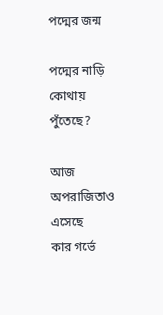পদ্মের জন্ম

পদ্মের নাড়ি কোথায় পুঁতেছে?

আজ অপরাজিতাও এসেছে
কার গর্ভে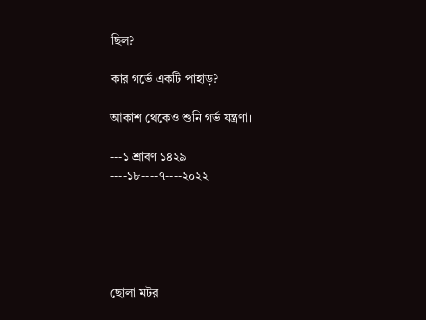ছিল?

কার গর্ভে একটি পাহাড়?

আকাশ থেকেও শুনি গর্ভ যন্ত্রণা।

---১ শ্রাবণ ১৪২৯
----১৮----৭----২০২২





ছোলা মটর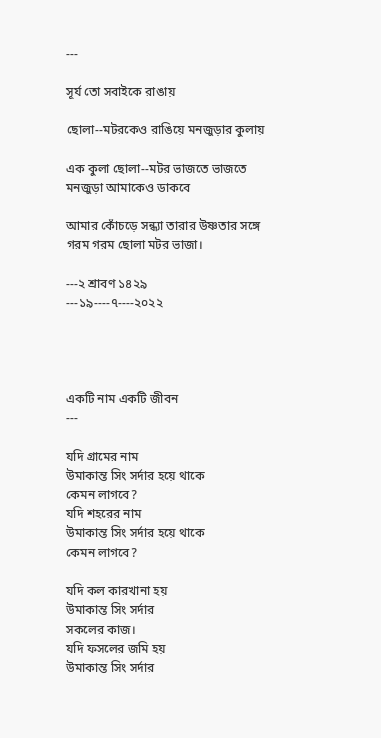---

সূর্য তো সবাইকে রাঙায়

ছোলা--মটরকেও রাঙিয়ে মনজুড়ার কুলায়

এক কুলা ছোলা--মটর ভাজতে ভাজতে
মনজুড়া আমাকেও ডাকবে

আমার কোঁচড়ে সন্ধ্যা তারার উষ্ণতার সঙ্গে
গরম গরম ছোলা মটর ভাজা।

---২ শ্রাবণ ১৪২৯
---১৯----৭----২০২২




একটি নাম একটি জীবন
---

যদি গ্রামের নাম
উমাকান্ত সিং সর্দার হয়ে থাকে
কেমন লাগবে?
যদি শহরের নাম
উমাকান্ত সিং সর্দার হয়ে থাকে
কেমন লাগবে?

যদি কল কারখানা হয়
উমাকান্ত সিং সর্দার
সকলের কাজ।
যদি ফসলের জমি হয়
উমাকান্ত সিং সর্দার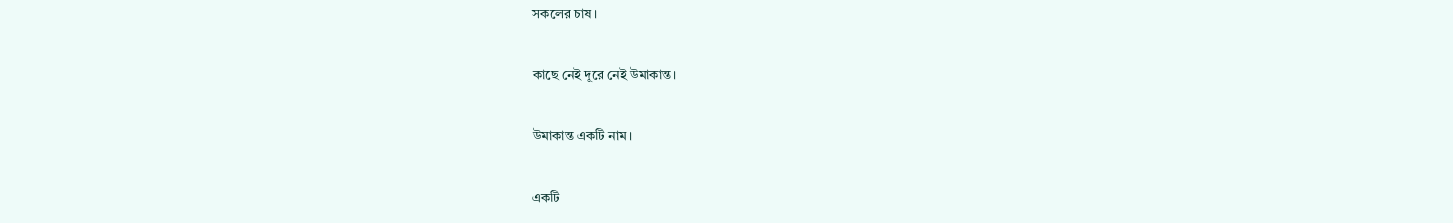সকলের চাষ।

কাছে নেই দূরে নেই উমাকান্ত।

উমাকান্ত একটি নাম।

একটি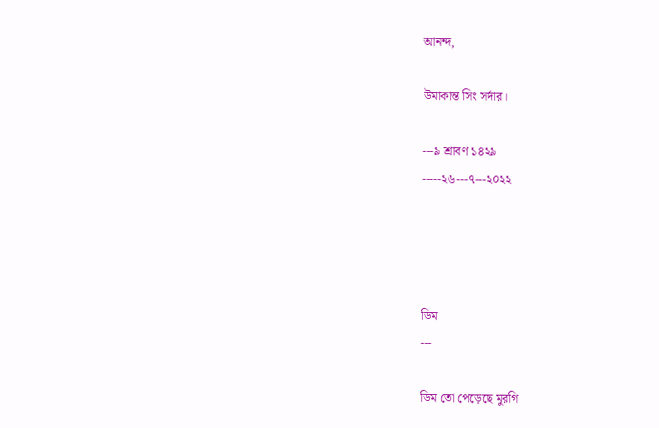আনন্দ,

উমাকান্ত সিং সর্দার।

---৯ শ্রাবণ ১৪২৯
-----২৬---৭---২০২২




ডিম
---

ডিম তো পেড়েছে মুরগি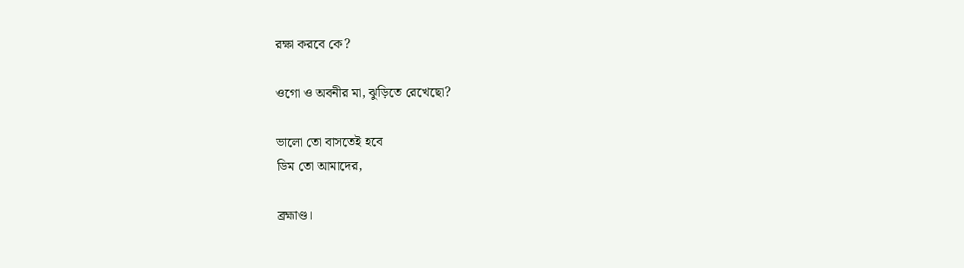রক্ষা করবে কে?

ওগো ও অবনীর মা, ঝুড়িতে রেখেছো?

ভালো তো বাসতেই হবে
ডিম তো আমাদের,

ব্রহ্মাণ্ড।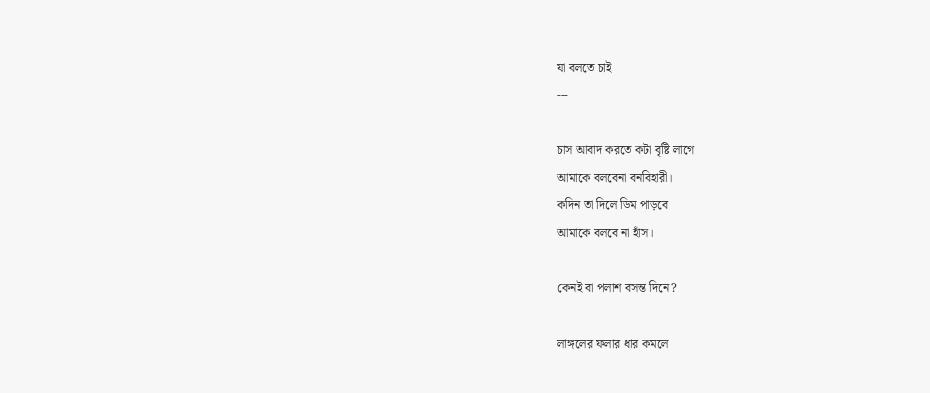যা বলতে চাই
---

চাস আবাদ করতে কটা বৃষ্টি লাগে
আমাকে বলবেনা বনবিহারী।
কদিন তা দিলে ডিম পাড়বে
আমাকে বলবে না হাঁস।

কেনই বা পলাশ বসন্ত দিনে?

লাঙ্গলের ফলার ধার কমলে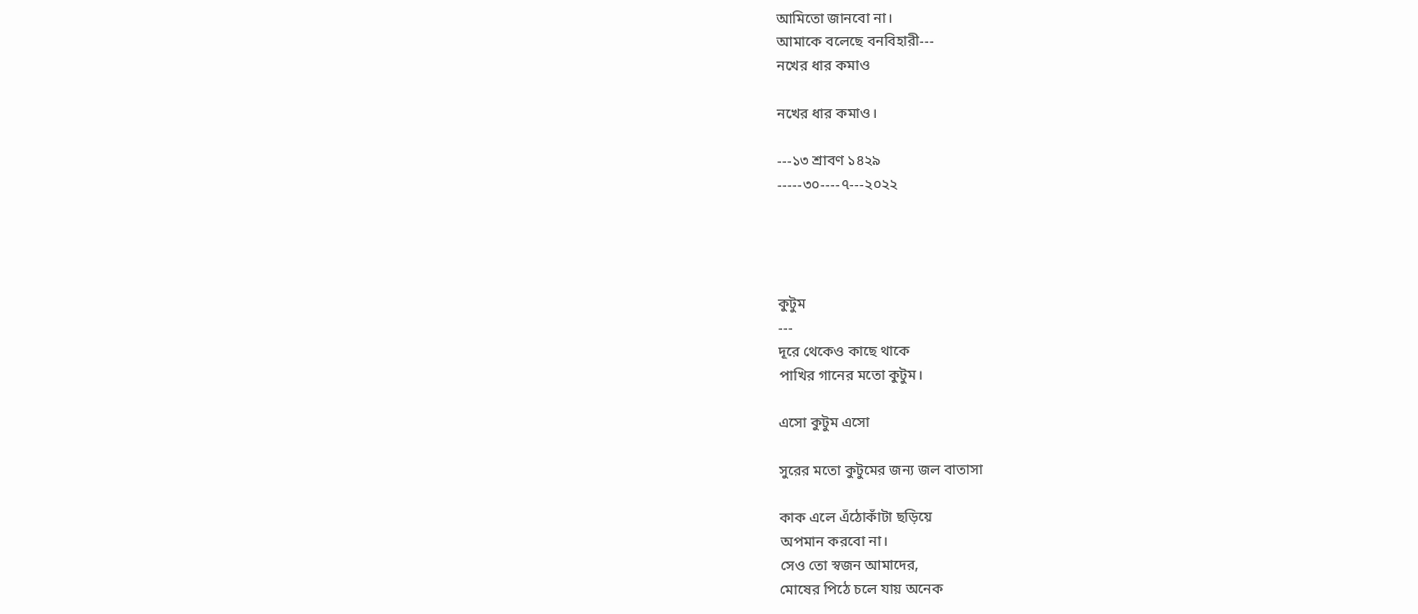আমিতো জানবো না।
আমাকে বলেছে বনবিহারী---
নখের ধার কমাও

নখের ধার কমাও।

---১৩ শ্রাবণ ১৪২৯
-----৩০----৭---২০২২




কুটুম
---
দূরে থেকেও কাছে থাকে
পাখির গানের মতো কুটুম।

এসো কুটুম এসো

সুরের মতো কুটুমের জন্য জল বাতাসা

কাক এলে এঁঠোকাঁটা ছড়িয়ে
অপমান করবো না।
সেও তো স্বজন আমাদের,
মোষের পিঠে চলে যায় অনেক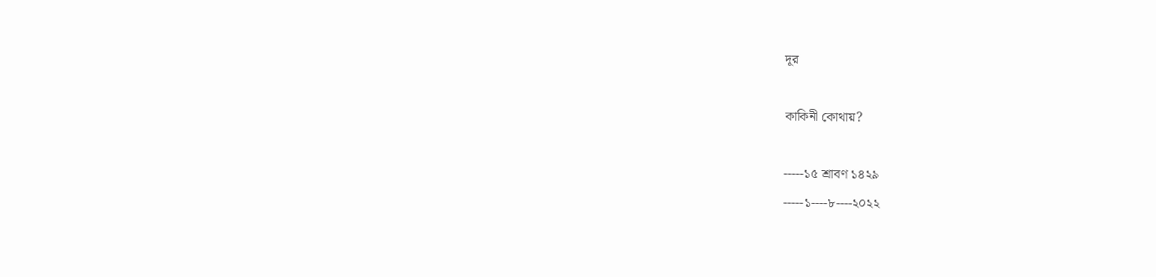দূর

কাকিনী কোথায়?

-----১৫ শ্রাবণ ১৪২৯
-----১----৮----২০২২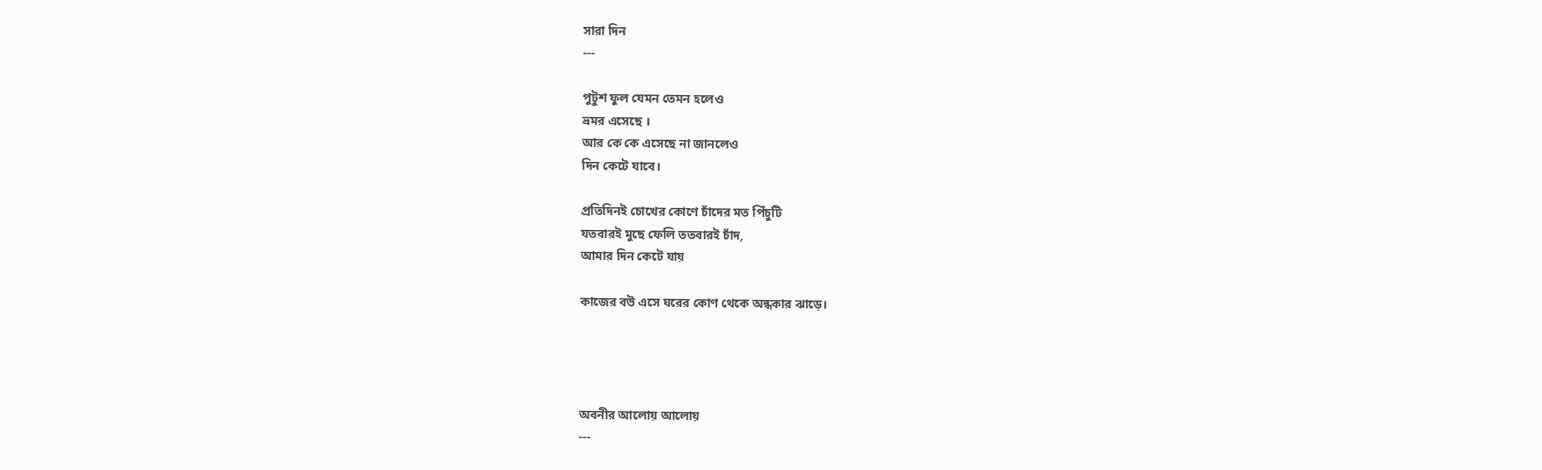সারা দিন
---

পুটুশ ফুল যেমন তেমন হলেও
ভ্রমর এসেছে ।
আর কে কে এসেছে না জানলেও
দিন কেটে যাবে।

প্রতিদিনই চোখের কোণে চাঁদের মত পিঁচুটি
যতবারই মুছে ফেলি ততবারই চাঁদ,
আমার দিন কেটে যায়

কাজের বউ এসে ঘরের কোণ থেকে অন্ধকার ঝাড়ে।




অবনীর আলোয় আলোয়
---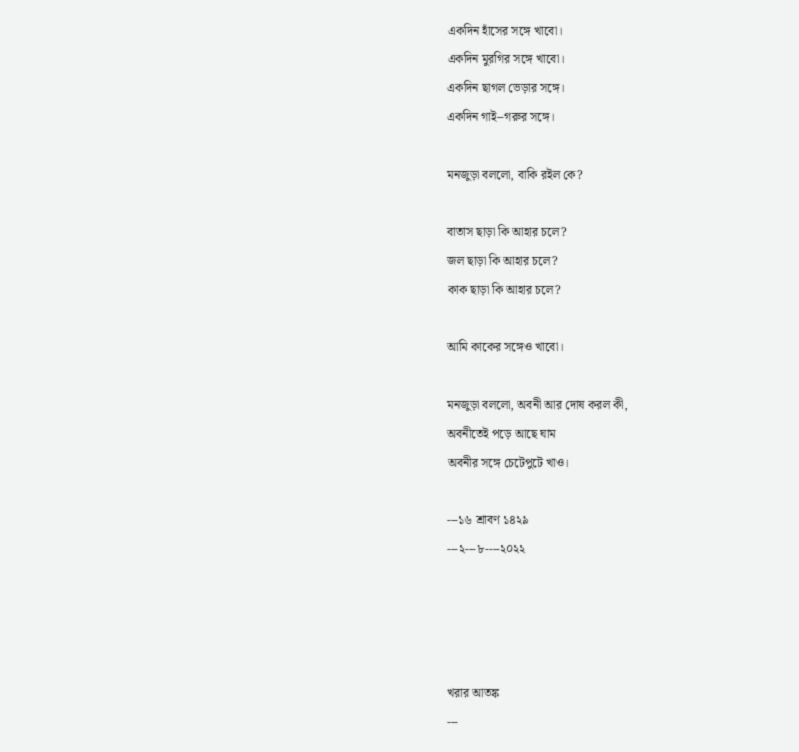একদিন হাঁসের সঙ্গে খাবো।
একদিন মুরগির সঙ্গে খাবো।
একদিন ছাগল ভেড়ার সঙ্গে।
একদিন গাই--গরুর সঙ্গে।

মনজুড়া বললো, বাকি রইল কে?

বাতাস ছাড়া কি আহার চলে?
জল ছাড়া কি আহার চলে?
কাক ছাড়া কি আহার চলে?

আমি কাকের সঙ্গেও খাবো।

মনজুড়া বললো, অবনী আর দোষ করল কী,
অবনীতেই পড়ে আছে ঘাম
অবনীর সঙ্গে চেটেপুটে খাও।

---১৬ শ্রাবণ ১৪২৯
---২---৮----২০২২




খরার আতঙ্ক
---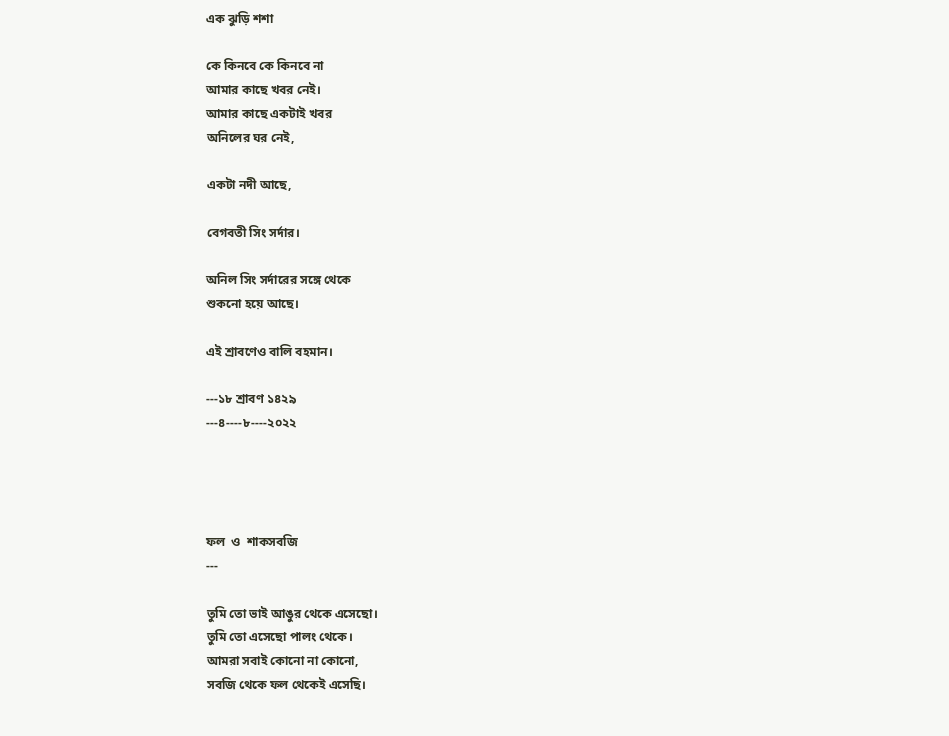এক ঝুড়ি শশা

কে কিনবে কে কিনবে না
আমার কাছে খবর নেই।
আমার কাছে একটাই খবর
অনিলের ঘর নেই,

একটা নদী আছে,

বেগবতী সিং সর্দার।

অনিল সিং সর্দারের সঙ্গে থেকে
শুকনো হয়ে আছে।

এই শ্রাবণেও বালি বহমান।

---১৮ শ্রাবণ ১৪২৯
---৪----৮----২০২২




ফল  ও  শাকসবজি
---

তুমি তো ভাই আঙুর থেকে এসেছো।
তুমি তো এসেছো পালং থেকে।
আমরা সবাই কোনো না কোনো,
সবজি থেকে ফল থেকেই এসেছি।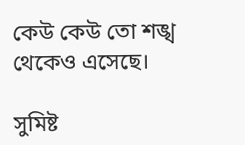কেউ কেউ তো শঙ্খ থেকেও এসেছে।

সুমিষ্ট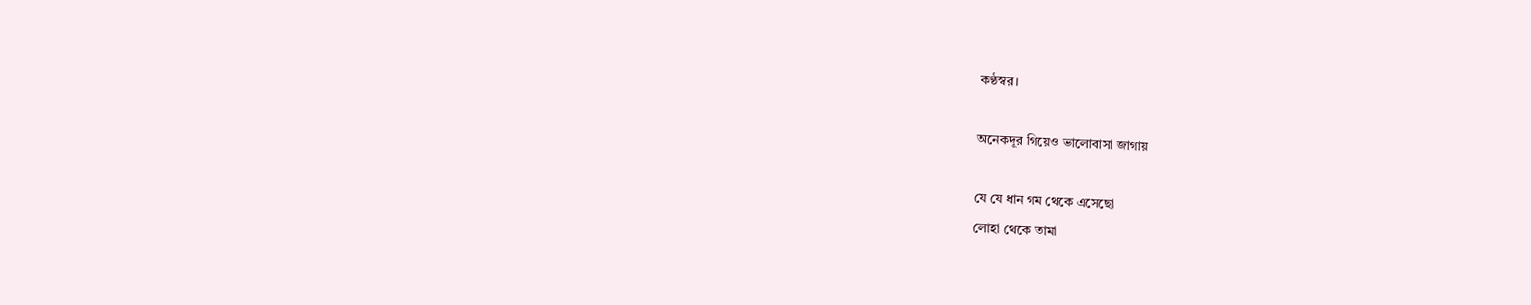কণ্ঠস্বর।

অনেকদূর গিয়েও ভালোবাসা জাগায়

যে যে ধান গম থেকে এসেছো
লোহা থেকে তামা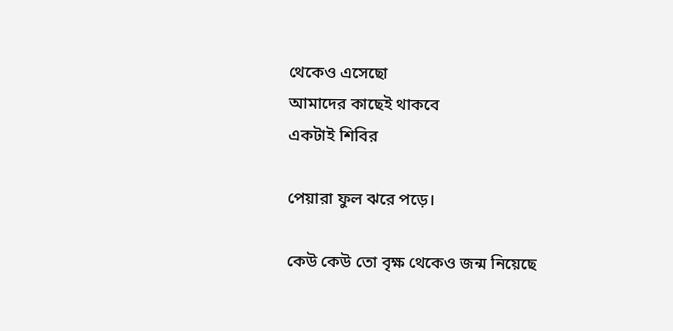থেকেও এসেছো
আমাদের কাছেই থাকবে
একটাই শিবির

পেয়ারা ফুল ঝরে পড়ে।

কেউ কেউ তো বৃক্ষ থেকেও জন্ম নিয়েছে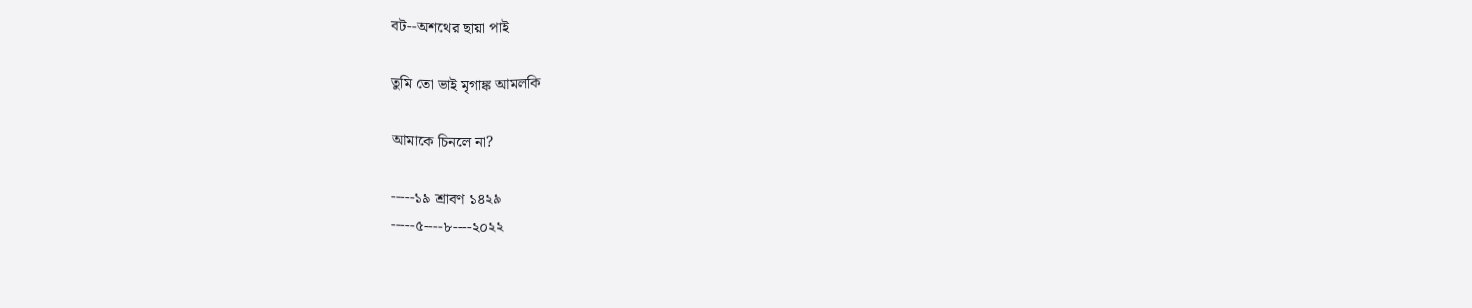বট--অশথের ছায়া পাই

তুমি তো ভাই মৃগাঙ্ক আমলকি

আমাকে চিনলে না?

-----১৯ শ্রাবণ ১৪২৯
-----৫----৮----২০২২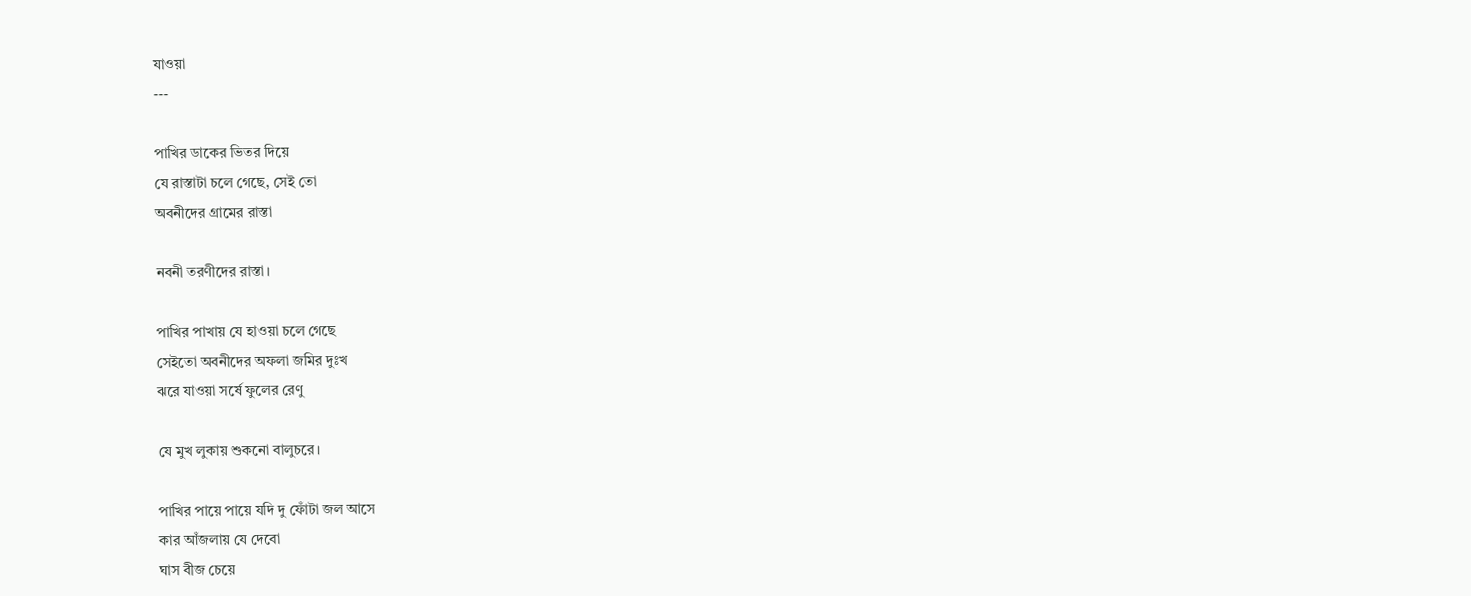যাওয়া
---

পাখির ডাকের ভিতর দিয়ে
যে রাস্তাটা চলে গেছে, সেই তো
অবনীদের গ্রামের রাস্তা

নবনী তরণীদের রাস্তা।

পাখির পাখায় যে হাওয়া চলে গেছে
সেইতো অবনীদের অফলা জমির দুঃখ
ঝরে যাওয়া সর্ষে ফুলের রেণু

যে মুখ লুকায় শুকনো বালুচরে।

পাখির পায়ে পায়ে যদি দু ফোঁটা জল আসে
কার আঁজলায় যে দেবো
ঘাস বীজ চেয়ে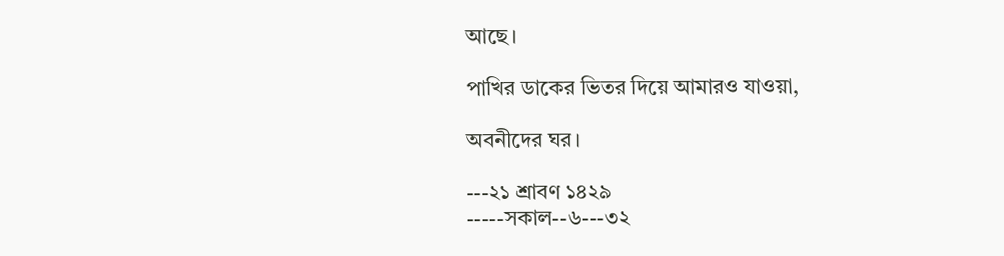আছে।

পাখির ডাকের ভিতর দিয়ে আমারও যাওয়া,

অবনীদের ঘর।

---২১ শ্রাবণ ১৪২৯
-----সকাল--৬---৩২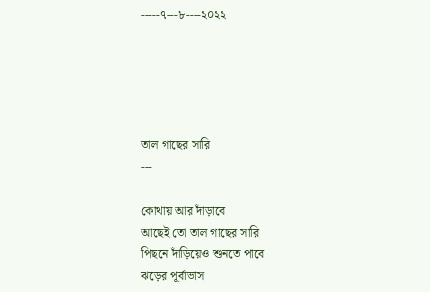-----৭---৮----২০২২





তাল গাছের সারি
---

কোথায় আর দাঁড়াবে
আছেই তো তাল গাছের সারি
পিছনে দাঁড়িয়েও শুনতে পাবে
ঝড়ের পূর্বাভাস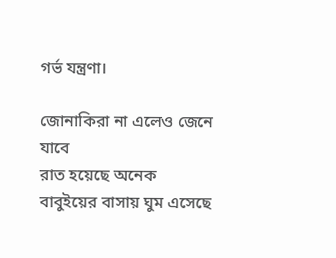গর্ভ যন্ত্রণা।

জোনাকিরা না এলেও জেনে যাবে
রাত হয়েছে অনেক
বাবুইয়ের বাসায় ঘুম এসেছে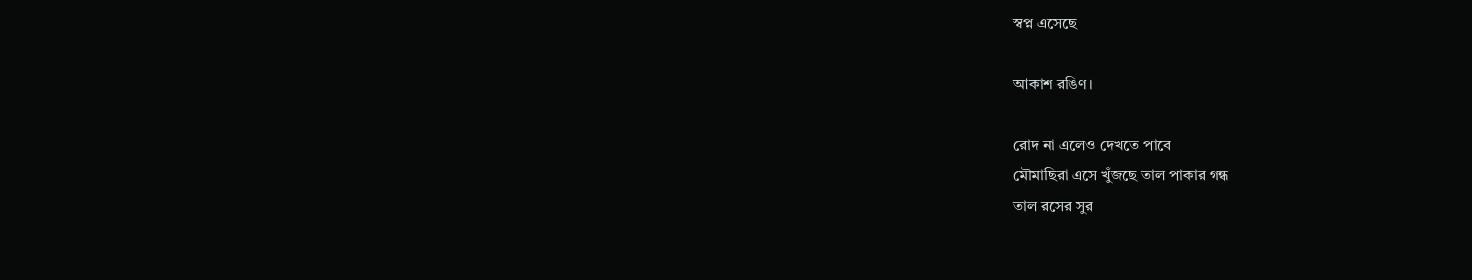স্বপ্ন এসেছে

আকাশ রঙিণ।

রোদ না এলেও দেখতে পাবে
মৌমাছিরা এসে খুঁজছে তাল পাকার গন্ধ
তাল রসের সুর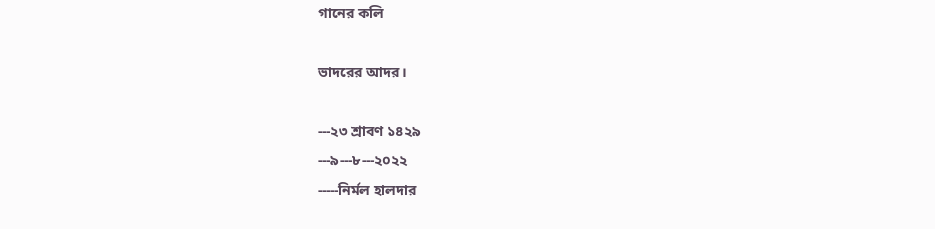গানের কলি

ভাদরের আদর।

---২৩ শ্রাবণ ১৪২৯
---৯---৮---২০২২
-----নির্মল হালদার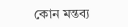কোন মন্তব্য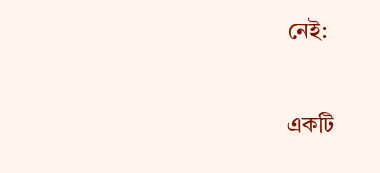নেই:

একটি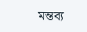মন্তব্য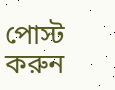পোস্ট করুন